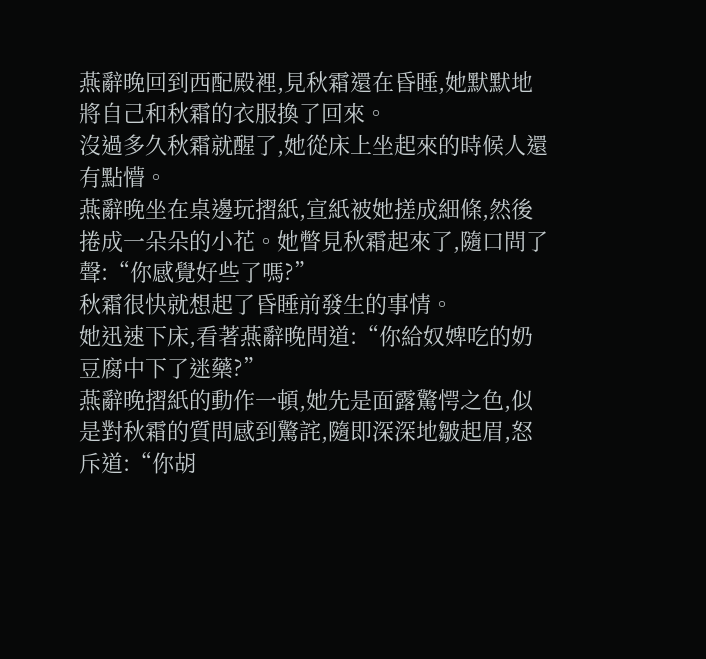燕辭晚回到西配殿裡,見秋霜還在昏睡,她默默地將自己和秋霜的衣服換了回來。
沒過多久秋霜就醒了,她從床上坐起來的時候人還有點懵。
燕辭晚坐在桌邊玩摺紙,宣紙被她搓成細條,然後捲成一朵朵的小花。她瞥見秋霜起來了,隨口問了聲:“你感覺好些了嗎?”
秋霜很快就想起了昏睡前發生的事情。
她迅速下床,看著燕辭晚問道:“你給奴婢吃的奶豆腐中下了迷藥?”
燕辭晚摺紙的動作一頓,她先是面露驚愕之色,似是對秋霜的質問感到驚詫,隨即深深地皺起眉,怒斥道:“你胡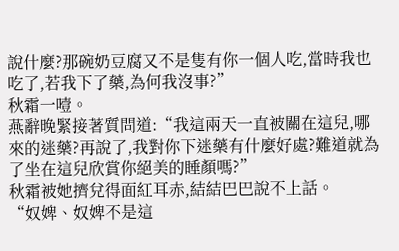說什麼?那碗奶豆腐又不是隻有你一個人吃,當時我也吃了,若我下了藥,為何我沒事?”
秋霜一噎。
燕辭晚緊接著質問道:“我這兩天一直被關在這兒,哪來的迷藥?再說了,我對你下迷藥有什麼好處?難道就為了坐在這兒欣賞你絕美的睡顏嗎?”
秋霜被她擠兌得面紅耳赤,結結巴巴說不上話。
“奴婢、奴婢不是這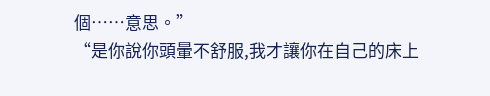個……意思。”
“是你說你頭暈不舒服,我才讓你在自己的床上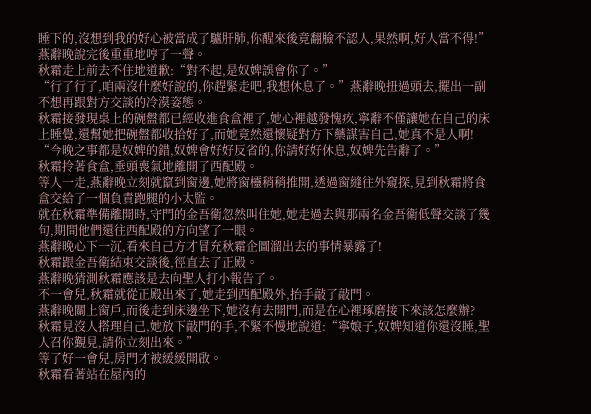睡下的,沒想到我的好心被當成了驢肝肺,你醒來後竟翻臉不認人,果然啊,好人當不得!”
燕辭晚說完後重重地哼了一聲。
秋霜走上前去不住地道歉:“對不起,是奴婢誤會你了。”
“行了行了,咱兩沒什麼好說的,你趕緊走吧,我想休息了。”燕辭晚扭過頭去,擺出一副不想再跟對方交談的冷漠姿態。
秋霜接發現桌上的碗盤都已經收進食盒裡了,她心裡越發愧疚,寧辭不僅讓她在自己的床上睡覺,還幫她把碗盤都收拾好了,而她竟然還懷疑對方下藥謀害自己,她真不是人啊!
“今晚之事都是奴婢的錯,奴婢會好好反省的,你請好好休息,奴婢先告辭了。”
秋霜拎著食盒,垂頭喪氣地離開了西配殿。
等人一走,燕辭晚立刻就竄到窗邊,她將窗欞稍稍推開,透過窗縫往外窺探,見到秋霜將食盒交給了一個負責跑腿的小太監。
就在秋霜準備離開時,守門的金吾衛忽然叫住她,她走過去與那兩名金吾衛低聲交談了幾句,期間他們還往西配殿的方向望了一眼。
燕辭晚心下一沉,看來自己方才冒充秋霜企圖溜出去的事情暴露了!
秋霜跟金吾衛結束交談後,徑直去了正殿。
燕辭晚猜測秋霜應該是去向聖人打小報告了。
不一會兒,秋霜就從正殿出來了,她走到西配殿外,抬手敲了敲門。
燕辭晚關上窗戶,而後走到床邊坐下,她沒有去開門,而是在心裡琢磨接下來該怎麼辦?
秋霜見沒人搭理自己,她放下敲門的手,不緊不慢地說道:“寧娘子,奴婢知道你還沒睡,聖人召你覲見,請你立刻出來。”
等了好一會兒,房門才被緩緩開啟。
秋霜看著站在屋內的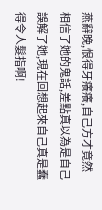燕辭晚,恨得牙癢癢,自己方才竟然相信了她的鬼話,差點真以為是自己誤解了她,現在回想起來自己真是蠢得令人髮指啊!